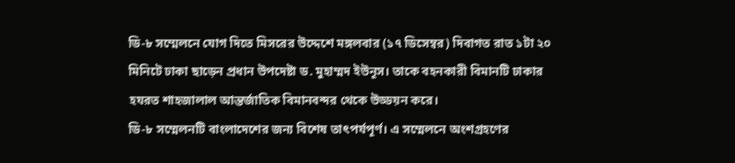ডি-৮ সম্মেলনে যোগ দিতে মিসরের উদ্দেশে মঙ্গলবার (১৭ ডিসেম্বর) দিবাগত রাত ১টা ২০ মিনিটে ঢাকা ছাড়েন প্রধান উপদেষ্টা ড. মুহাম্মদ ইউনূস। তাকে বহনকারী বিমানটি ঢাকার হযরত শাহজালাল আন্তর্জাতিক বিমানবন্দর থেকে উড্ডয়ন করে।
ডি-৮ সম্মেলনটি বাংলাদেশের জন্য বিশেষ তাৎপর্যপূর্ণ। এ সম্মেলনে অংশগ্রহণের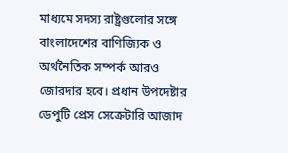মাধ্যমে সদস্য রাষ্ট্রগুলোর সঙ্গে বাংলাদেশের বাণিজ্যিক ও অর্থনৈতিক সম্পর্ক আরও জোরদার হবে। প্রধান উপদেষ্টার ডেপুটি প্রেস সেক্রেটারি আজাদ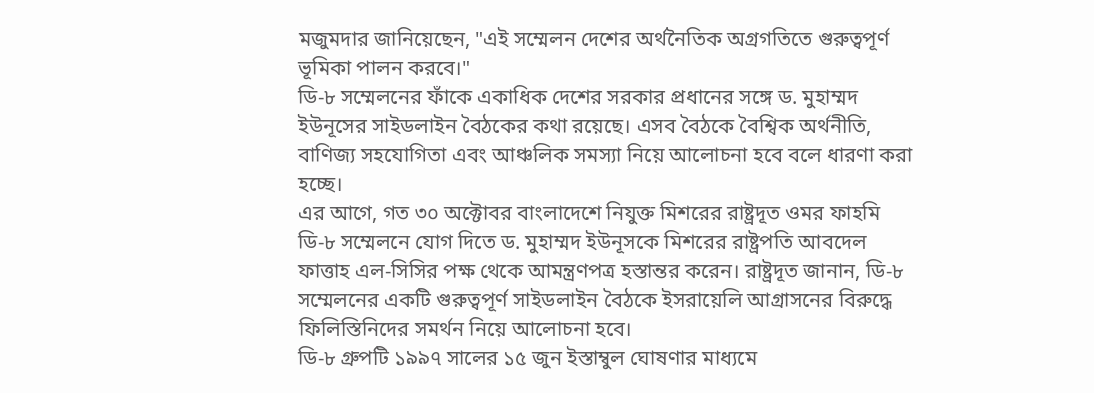মজুমদার জানিয়েছেন, "এই সম্মেলন দেশের অর্থনৈতিক অগ্রগতিতে গুরুত্বপূর্ণ ভূমিকা পালন করবে।"
ডি-৮ সম্মেলনের ফাঁকে একাধিক দেশের সরকার প্রধানের সঙ্গে ড. মুহাম্মদ ইউনূসের সাইডলাইন বৈঠকের কথা রয়েছে। এসব বৈঠকে বৈশ্বিক অর্থনীতি, বাণিজ্য সহযোগিতা এবং আঞ্চলিক সমস্যা নিয়ে আলোচনা হবে বলে ধারণা করা হচ্ছে।
এর আগে, গত ৩০ অক্টোবর বাংলাদেশে নিযুক্ত মিশরের রাষ্ট্রদূত ওমর ফাহমি ডি-৮ সম্মেলনে যোগ দিতে ড. মুহাম্মদ ইউনূসকে মিশরের রাষ্ট্রপতি আবদেল ফাত্তাহ এল-সিসির পক্ষ থেকে আমন্ত্রণপত্র হস্তান্তর করেন। রাষ্ট্রদূত জানান, ডি-৮ সম্মেলনের একটি গুরুত্বপূর্ণ সাইডলাইন বৈঠকে ইসরায়েলি আগ্রাসনের বিরুদ্ধে ফিলিস্তিনিদের সমর্থন নিয়ে আলোচনা হবে।
ডি-৮ গ্রুপটি ১৯৯৭ সালের ১৫ জুন ইস্তাম্বুল ঘোষণার মাধ্যমে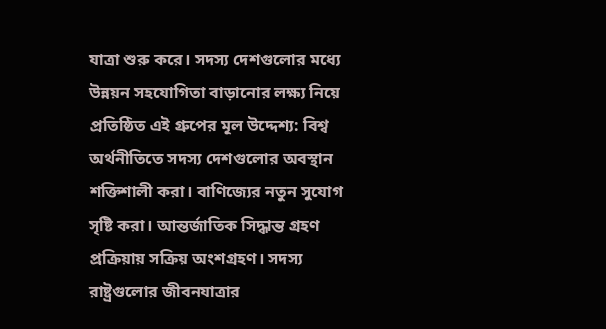যাত্রা শুরু করে। সদস্য দেশগুলোর মধ্যে উন্নয়ন সহযোগিতা বাড়ানোর লক্ষ্য নিয়ে প্রতিষ্ঠিত এই গ্রুপের মূল উদ্দেশ্য: বিশ্ব অর্থনীতিতে সদস্য দেশগুলোর অবস্থান শক্তিশালী করা। বাণিজ্যের নতুন সুযোগ সৃষ্টি করা। আন্তর্জাতিক সিদ্ধান্ত গ্রহণ প্রক্রিয়ায় সক্রিয় অংশগ্রহণ। সদস্য রাষ্ট্রগুলোর জীবনযাত্রার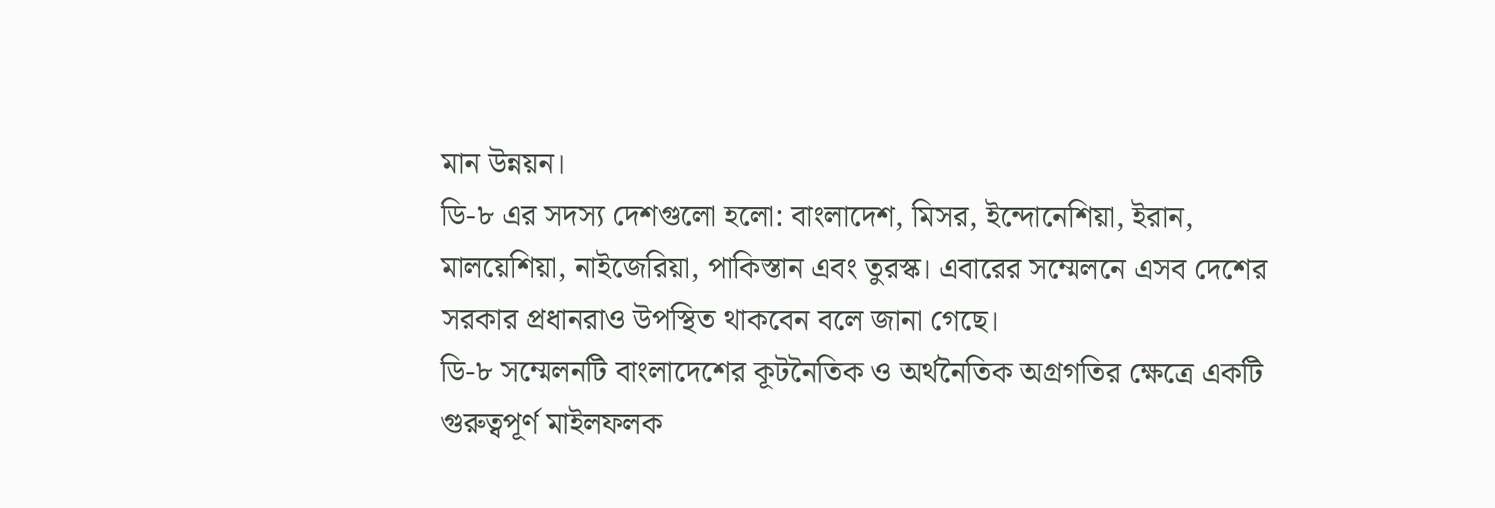মান উন্নয়ন।
ডি-৮ এর সদস্য দেশগুলো হলো: বাংলাদেশ, মিসর, ইন্দোনেশিয়া, ইরান, মালয়েশিয়া, নাইজেরিয়া, পাকিস্তান এবং তুরস্ক। এবারের সম্মেলনে এসব দেশের সরকার প্রধানরাও উপস্থিত থাকবেন বলে জানা গেছে।
ডি-৮ সম্মেলনটি বাংলাদেশের কূটনৈতিক ও অর্থনৈতিক অগ্রগতির ক্ষেত্রে একটি গুরুত্বপূর্ণ মাইলফলক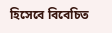হিসেবে বিবেচিত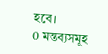হবে।
0 মন্তব্যসমূহ